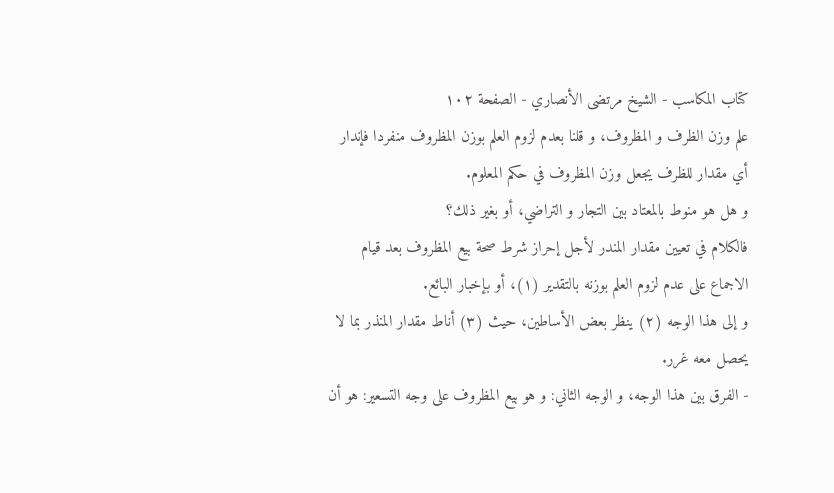كتاب المكاسب - الشيخ مرتضى الأنصاري - الصفحة ١٠٢
علم وزن الظرف و المظروف، و قلنا بعدم لزوم العلم بوزن المظروف منفردا فإندار أي مقدار للظرف يجعل وزن المظروف في حكم المعلوم.
و هل هو منوط بالمعتاد بين التجار و التراضي، أو بغير ذلك؟
فالكلام في تعيين مقدار المندر لأجل إحراز شرط صحة بيع المظروف بعد قيام الاجماع على عدم لزوم العلم بوزنه بالتقدير (١)، أو بإخبار البائع.
و إلى هذا الوجه (٢) ينظر بعض الأساطين، حيث (٣) أناط مقدار المنذر بما لا يحصل معه غرر.
- الفرق بين هذا الوجه، و الوجه الثاني: و هو بيع المظروف على وجه التسعير: هو أن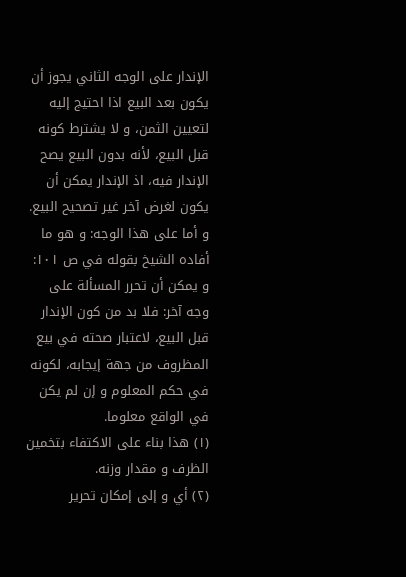الإندار على الوجه الثاني يجوز أن يكون بعد البيع اذا احتيج إليه لتعيين الثمن، و لا يشترط كونه قبل البيع، لأنه بدون البيع يصح الإندار فيه، اذ الإندار يمكن أن يكون لغرض آخر غير تصحيح البيع.
و أما على هذا الوجه: و هو ما أفاده الشيخ بقوله في ص ١٠١:
و يمكن أن تحرر المسألة على وجه آخر: فلا بد من كون الإندار قبل البيع، لاعتبار صحته في بيع المظروف من جهة إيجابه، لكونه في حكم المعلوم و إن لم يكن في الواقع معلوما.
(١) هذا بناء على الاكتفاء بتخمين الظرف و مقدار وزنه.
(٢) أي و إلى إمكان تحرير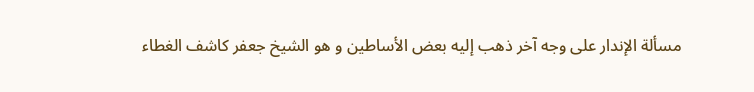مسألة الإندار على وجه آخر ذهب إليه بعض الأساطين و هو الشيخ جعفر كاشف الغطاء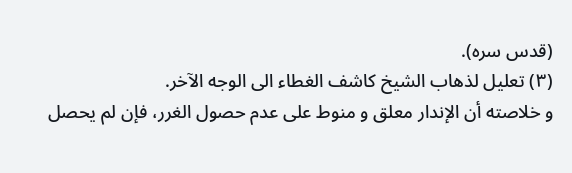(قدس سره).
(٣) تعليل لذهاب الشيخ كاشف الغطاء الى الوجه الآخر.
و خلاصته أن الإندار معلق و منوط على عدم حصول الغرر، فإن لم يحصل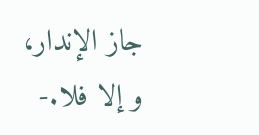جاز الإندار، و إلا فلا.-